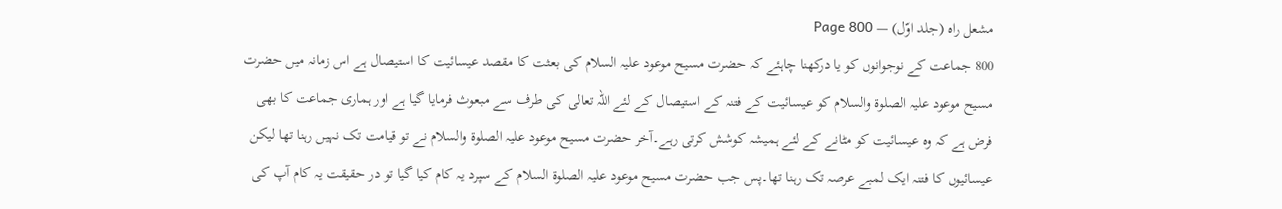مشعل راہ (جلد اوّل) — Page 800
800 جماعت کے نوجوانوں کو یا درکھنا چاہئے کہ حضرت مسیح موعود علیہ السلام کی بعثت کا مقصد عیسائیت کا استیصال ہے اس زمانہ میں حضرت مسیح موعود علیہ الصلوۃ والسلام کو عیسائیت کے فتنہ کے استیصال کے لئے اللہ تعالی کی طرف سے مبعوث فرمایا گیا ہے اور ہماری جماعت کا بھی فرض ہے کہ وہ عیسائیت کو مٹانے کے لئے ہمیشہ کوشش کرتی رہے۔آخر حضرت مسیح موعود علیہ الصلوۃ والسلام نے تو قیامت تک نہیں رہنا تھا لیکن عیسائیوں کا فتنہ ایک لمبے عرصہ تک رہنا تھا۔پس جب حضرت مسیح موعود علیہ الصلوۃ السلام کے سپرد یہ کام کیا گیا تو در حقیقت یہ کام آپ کی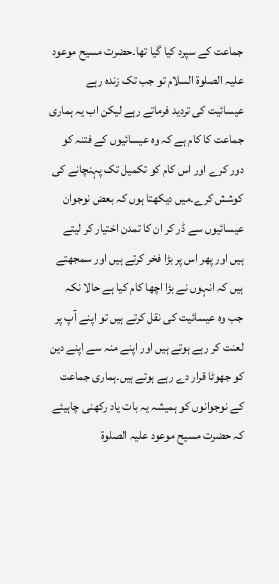جماعت کے سپرد کیا گیا تھا۔حضرت مسیح موعود علیہ الصلوۃ السلام تو جب تک زندہ رہے عیسائیت کی تردید فرماتے رہے لیکن اب یہ ہماری جماعت کا کام ہے کہ وہ عیسائیوں کے فتنہ کو دور کرے اور اس کام کو تکمیل تک پہنچانے کی کوشش کرے۔میں دیکھتا ہوں کہ بعض نوجوان عیسائیوں سے ڈر کر ان کا تمدن اختیار کر لیتے ہیں اور پھر اس پر بڑا فخر کرتے ہیں اور سمجھتے ہیں کہ انہوں نے بڑا اچھا کام کیا ہے حالا نکہ جب وہ عیسائیت کی نقل کرتے ہیں تو اپنے آپ پر لعنت کر رہے ہوتے ہیں اور اپنے منہ سے اپنے دین کو جھوٹا قرار دے رہے ہوتے ہیں۔ہماری جماعت کے نوجوانوں کو ہمیشہ یہ بات یاد رکھنی چاہیئے کہ حضرت مسیح موعود علیہ الصلوۃ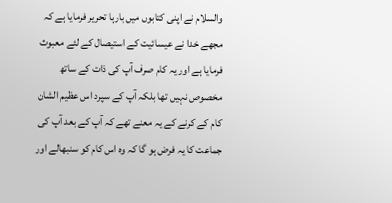والسلام نے اپنی کتابوں میں بارہا تحریر فرمایا ہے کہ مجھے خدا نے عیسائیت کے استیصال کے لئے معبوث فرمایا ہے اور یہ کام صرف آپ کی ذات کے ساتھ مخصوص نہیں تھا بلکہ آپ کے سپرد اس عظیم الشان کام کے کرنے کے یہ معنے تھے کہ آپ کے بعد آپ کی جماعت کا یہ فرض ہو گا کہ وہ اس کام کو سنبھالے اور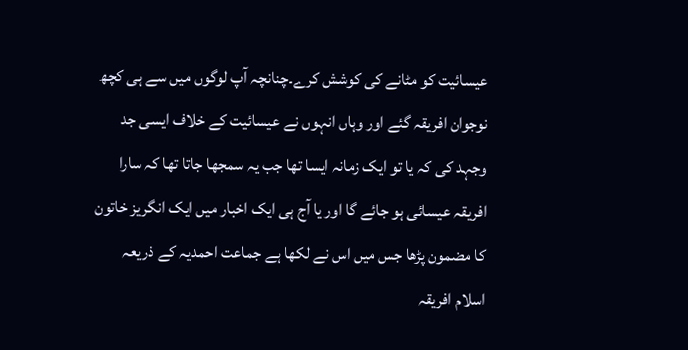عیسائیت کو مٹانے کی کوشش کرے۔چنانچہ آپ لوگوں میں سے ہی کچھ نوجوان افریقہ گئے اور وہاں انہوں نے عیسائیت کے خلاف ایسی جد وجہد کی کہ یا تو ایک زمانہ ایسا تھا جب یہ سمجھا جاتا تھا کہ سارا افریقہ عیسائی ہو جائے گا اور یا آج ہی ایک اخبار میں ایک انگریز خاتون کا مضمون پڑھا جس میں اس نے لکھا ہے جماعت احمدیہ کے ذریعہ اسلام افریقہ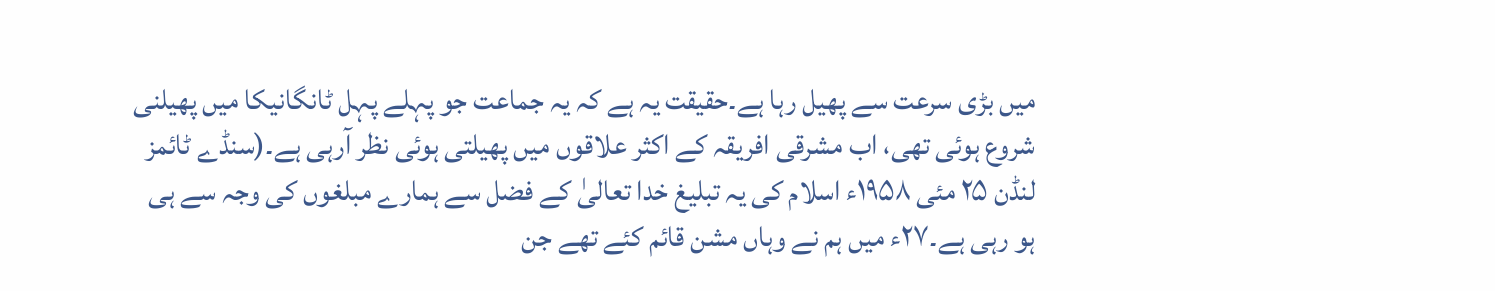میں بڑی سرعت سے پھیل رہا ہے۔حقیقت یہ ہے کہ یہ جماعت جو پہلے پہل ٹانگانیکا میں پھیلنی شروع ہوئی تھی، اب مشرقی افریقہ کے اکثر علاقوں میں پھیلتی ہوئی نظر آرہی ہے۔(سنڈے ٹائمز لنڈن ۲۵ مئی ۱۹۵۸ء اسلام کی یہ تبلیغ خدا تعالیٰ کے فضل سے ہمارے مبلغوں کی وجہ سے ہی ہو رہی ہے۔۲۷ء میں ہم نے وہاں مشن قائم کئے تھے جن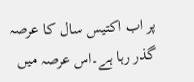پر اب اکتیس سال کا عرصہ گذر رہا ہے۔اس عرصہ میں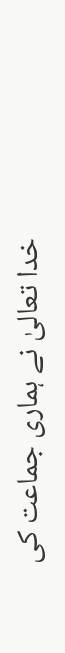خدا تعالیٰ نے ہماری جماعت کی